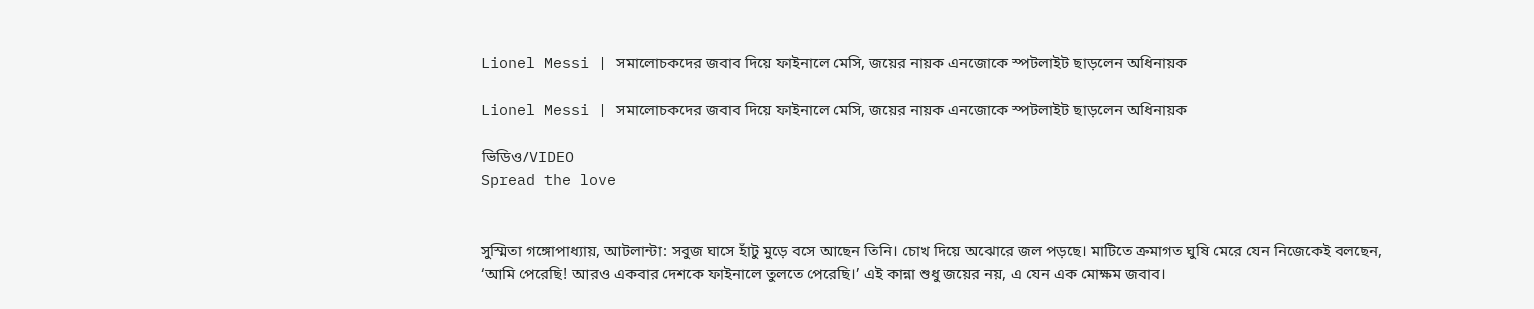Lionel Messi | সমালোচকদের জবাব দিয়ে ফাইনালে মেসি, জয়ের নায়ক এনজোকে স্পটলাইট ছাড়লেন অধিনায়ক

Lionel Messi | সমালোচকদের জবাব দিয়ে ফাইনালে মেসি, জয়ের নায়ক এনজোকে স্পটলাইট ছাড়লেন অধিনায়ক

ভিডিও/VIDEO
Spread the love


সুস্মিতা গঙ্গোপাধ্যায়, আটলান্টা: সবুজ ঘাসে হাঁটু মুড়ে বসে আছেন তিনি। চোখ দিয়ে অঝোরে জল পড়ছে। মাটিতে ক্রমাগত ঘুষি মেরে যেন নিজেকেই বলছেন, ‘আমি পেরেছি! আরও একবার দেশকে ফাইনালে তুলতে পেরেছি।’ এই কান্না শুধু জয়ের নয়, এ যেন এক মোক্ষম জবাব।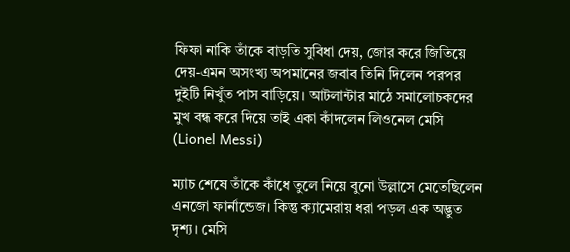ফিফা নাকি তাঁকে বাড়তি সুবিধা দেয়, জোর করে জিতিয়ে দেয়-এমন অসংখ্য অপমানের জবাব তিনি দিলেন পরপর দুইটি নিখুঁত পাস বাড়িয়ে। আটলান্টার মাঠে সমালোচকদের মুখ বন্ধ করে দিয়ে তাই একা কাঁদলেন লিওনেল মেসি (Lionel Messi)

ম্যাচ শেষে তাঁকে কাঁধে তুলে নিয়ে বুনো উল্লাসে মেতেছিলেন এনজো ফার্নান্ডেজ। কিন্তু ক্যামেরায় ধরা পড়ল এক অদ্ভুত দৃশ্য। মেসি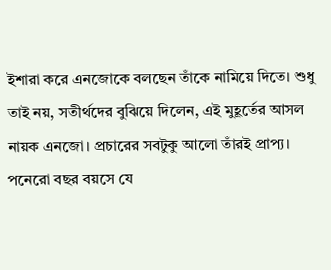ইশারা করে এনজোকে বলছেন তাঁকে নামিয়ে দিতে। শুধু তাই নয়, সতীর্থদের বুঝিয়ে দিলেন, এই মুহূর্তের আসল নায়ক এনজো। প্রচারের সবটুকু আলো তাঁরই প্রাপ্য। পনেরো বছর বয়সে যে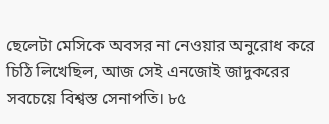ছেলেটা মেসিকে অবসর না নেওয়ার অনুরোধ করে চিঠি লিখেছিল, আজ সেই এনজোই জাদুকরের সবচেয়ে বিশ্বস্ত সেনাপতি। ৮৫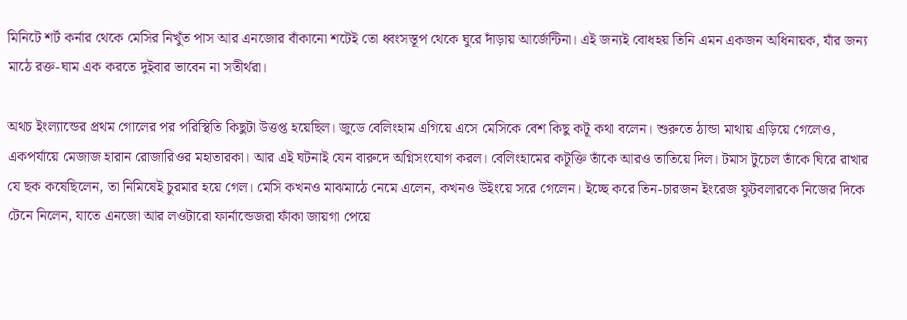মিনিটে শর্ট কর্নার থেকে মেসির নিখুঁত পাস আর এনজোর বাঁকানো শটেই তো ধ্বংসস্তূপ থেকে ঘুরে দাঁড়ায় আর্জেন্টিনা। এই জন্যই বোধহয় তিনি এমন একজন অধিনায়ক, যাঁর জন্য মাঠে রক্ত-ঘাম এক করতে দুইবার ভাবেন না সতীর্থরা।

অথচ ইংল্যান্ডের প্রথম গোলের পর পরিস্থিতি কিছুটা উত্তপ্ত হয়েছিল। জুডে বেলিংহাম এগিয়ে এসে মেসিকে বেশ কিছু কটূ কথা বলেন। শুরুতে ঠান্ডা মাথায় এড়িয়ে গেলেও, একপর্যায়ে মেজাজ হারান রোজারিওর মহাতারকা। আর এই ঘটনাই যেন বারুদে অগ্নিসংযোগ করল। বেলিংহামের কটূক্তি তাঁকে আরও তাতিয়ে দিল। টমাস টুচেল তাঁকে ঘিরে রাখার যে ছক কষেছিলেন, তা নিমিষেই চুরমার হয়ে গেল। মেসি কখনও মাঝমাঠে নেমে এলেন, কখনও উইংয়ে সরে গেলেন। ইচ্ছে করে তিন-চারজন ইংরেজ ফুটবলারকে নিজের দিকে টেনে নিলেন, যাতে এনজো আর লওটারো ফার্নান্ডেজরা ফাঁকা জায়গা পেয়ে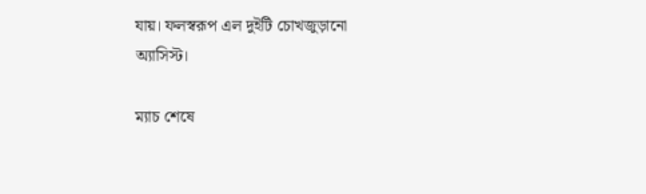যায়। ফলস্বরূপ এল দুইটি চোখজুড়ানো অ্যাসিস্ট।

ম্যাচ শেষে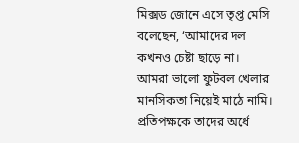মিক্সড জোনে এসে তৃপ্ত মেসি বলেছেন, ‘আমাদের দল কখনও চেষ্টা ছাড়ে না। আমরা ভালো ফুটবল খেলার মানসিকতা নিয়েই মাঠে নামি। প্রতিপক্ষকে তাদের অর্ধে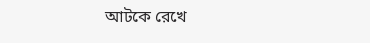আটকে রেখে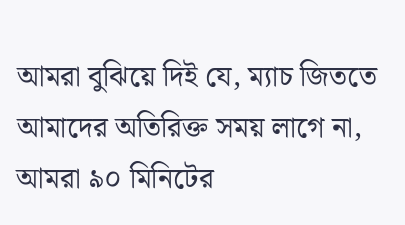আমরা বুঝিয়ে দিই যে, ম্যাচ জিততে আমাদের অতিরিক্ত সময় লাগে না, আমরা ৯০ মিনিটের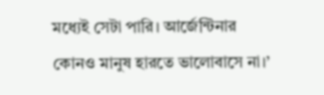মধ্যেই সেটা পারি। আর্জেন্টিনার কোনও মানুষ হারতে ভালোবাসে না।’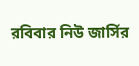রবিবার নিউ জার্সির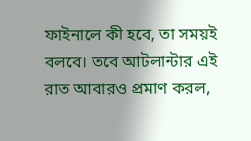ফাইনালে কী হবে, তা সময়ই বলবে। তবে আটলান্টার এই রাত আবারও প্রমাণ করল,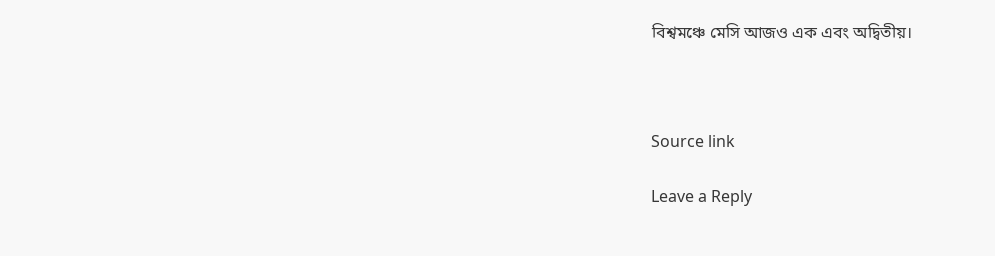বিশ্বমঞ্চে মেসি আজও এক এবং অদ্বিতীয়।



Source link

Leave a Reply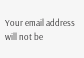Your email address will not be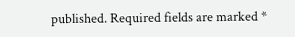published. Required fields are marked *